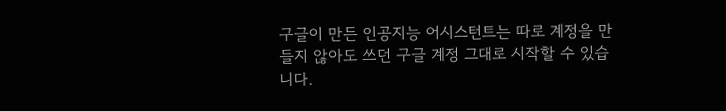구글이 만든 인공지능 어시스턴트는 따로 계정을 만들지 않아도 쓰던 구글 계정 그대로 시작할 수 있습니다.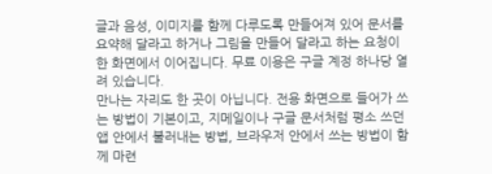글과 음성, 이미지를 함께 다루도록 만들어져 있어 문서를 요약해 달라고 하거나 그림을 만들어 달라고 하는 요청이 한 화면에서 이어집니다. 무료 이용은 구글 계정 하나당 열려 있습니다.
만나는 자리도 한 곳이 아닙니다. 전용 화면으로 들어가 쓰는 방법이 기본이고, 지메일이나 구글 문서처럼 평소 쓰던 앱 안에서 불러내는 방법, 브라우저 안에서 쓰는 방법이 함께 마련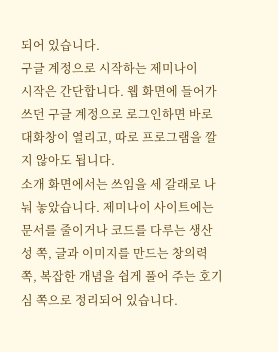되어 있습니다.
구글 계정으로 시작하는 제미나이
시작은 간단합니다. 웹 화면에 들어가 쓰던 구글 계정으로 로그인하면 바로 대화창이 열리고, 따로 프로그램을 깔지 않아도 됩니다.
소개 화면에서는 쓰임을 세 갈래로 나눠 놓았습니다. 제미나이 사이트에는 문서를 줄이거나 코드를 다루는 생산성 쪽, 글과 이미지를 만드는 창의력 쪽, 복잡한 개념을 쉽게 풀어 주는 호기심 쪽으로 정리되어 있습니다.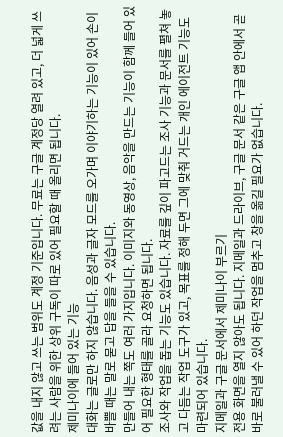값을 내지 않고 쓰는 범위도 계정 기준입니다. 무료는 구글 계정당 열려 있고, 더 넓게 쓰려는 사람을 위한 상위 구독이 따로 있어 필요할 때 올리면 됩니다.
제미나이에 들어 있는 기능
대화는 글로만 하지 않습니다. 음성과 글자 모드를 오가며 이야기하는 기능이 있어 손이 바쁠 때는 말로 묻고 답을 들을 수 있습니다.
만들어 내는 쪽도 여러 가지입니다. 이미지와 동영상, 음악을 만드는 기능이 함께 들어 있어 필요한 형태를 골라 요청하면 됩니다.
조사와 작업을 돕는 기능도 있습니다. 자료를 깊이 파고드는 조사 기능과 문서를 펼쳐 놓고 다듬는 작업 도구가 있고, 목표를 정해 두면 그에 맞춰 거드는 개인 에이전트 기능도 마련되어 있습니다.
지메일과 구글 문서에서 제미나이 부르기
전용 화면을 열지 않아도 됩니다. 지메일과 드라이브, 구글 문서 같은 구글 앱 안에서 곧바로 불러낼 수 있어 하던 작업을 멈추고 창을 옮길 필요가 없습니다.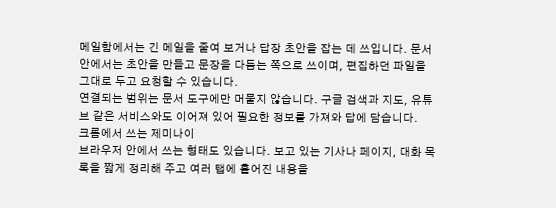메일함에서는 긴 메일을 줄여 보거나 답장 초안을 잡는 데 쓰입니다. 문서 안에서는 초안을 만들고 문장을 다듬는 쪽으로 쓰이며, 편집하던 파일을 그대로 두고 요청할 수 있습니다.
연결되는 범위는 문서 도구에만 머물지 않습니다. 구글 검색과 지도, 유튜브 같은 서비스와도 이어져 있어 필요한 정보를 가져와 답에 담습니다.
크롬에서 쓰는 제미나이
브라우저 안에서 쓰는 형태도 있습니다. 보고 있는 기사나 페이지, 대화 목록을 짧게 정리해 주고 여러 탭에 흩어진 내용을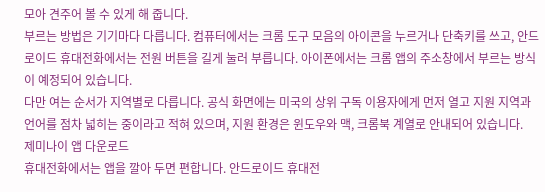모아 견주어 볼 수 있게 해 줍니다.
부르는 방법은 기기마다 다릅니다. 컴퓨터에서는 크롬 도구 모음의 아이콘을 누르거나 단축키를 쓰고, 안드로이드 휴대전화에서는 전원 버튼을 길게 눌러 부릅니다. 아이폰에서는 크롬 앱의 주소창에서 부르는 방식이 예정되어 있습니다.
다만 여는 순서가 지역별로 다릅니다. 공식 화면에는 미국의 상위 구독 이용자에게 먼저 열고 지원 지역과 언어를 점차 넓히는 중이라고 적혀 있으며, 지원 환경은 윈도우와 맥, 크롬북 계열로 안내되어 있습니다.
제미나이 앱 다운로드
휴대전화에서는 앱을 깔아 두면 편합니다. 안드로이드 휴대전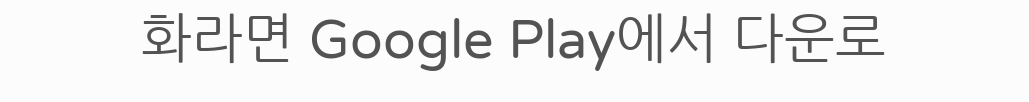화라면 Google Play에서 다운로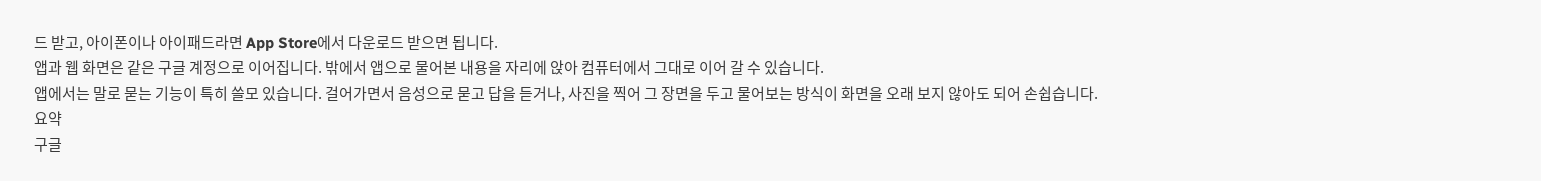드 받고, 아이폰이나 아이패드라면 App Store에서 다운로드 받으면 됩니다.
앱과 웹 화면은 같은 구글 계정으로 이어집니다. 밖에서 앱으로 물어본 내용을 자리에 앉아 컴퓨터에서 그대로 이어 갈 수 있습니다.
앱에서는 말로 묻는 기능이 특히 쓸모 있습니다. 걸어가면서 음성으로 묻고 답을 듣거나, 사진을 찍어 그 장면을 두고 물어보는 방식이 화면을 오래 보지 않아도 되어 손쉽습니다.
요약
구글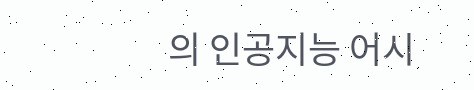의 인공지능 어시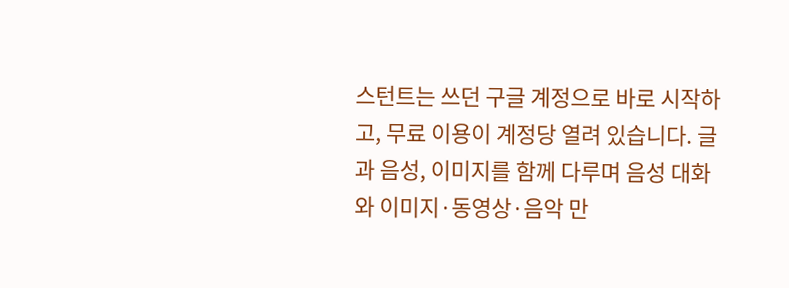스턴트는 쓰던 구글 계정으로 바로 시작하고, 무료 이용이 계정당 열려 있습니다. 글과 음성, 이미지를 함께 다루며 음성 대화와 이미지·동영상·음악 만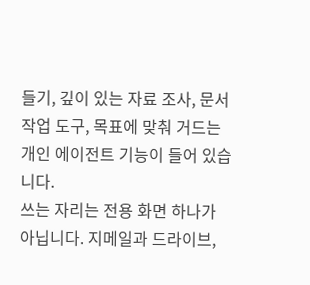들기, 깊이 있는 자료 조사, 문서 작업 도구, 목표에 맞춰 거드는 개인 에이전트 기능이 들어 있습니다.
쓰는 자리는 전용 화면 하나가 아닙니다. 지메일과 드라이브,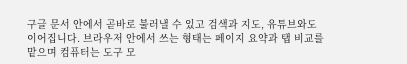구글 문서 안에서 곧바로 불러낼 수 있고 검색과 지도, 유튜브와도 이어집니다. 브라우저 안에서 쓰는 형태는 페이지 요약과 탭 비교를 맡으며 컴퓨터는 도구 모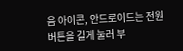음 아이콘, 안드로이드는 전원 버튼을 길게 눌러 부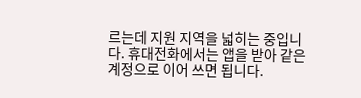르는데 지원 지역을 넓히는 중입니다. 휴대전화에서는 앱을 받아 같은 계정으로 이어 쓰면 됩니다.